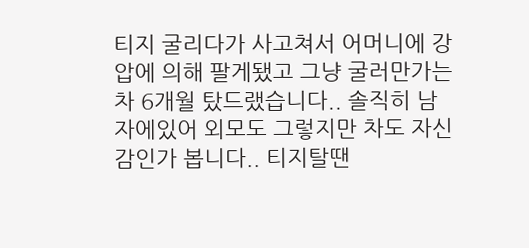티지 굴리다가 사고쳐서 어머니에 강압에 의해 팔게됐고 그냥 굴러만가는차 6개월 탔드랬습니다.. 솔직히 남자에있어 외모도 그렇지만 차도 자신감인가 봅니다.. 티지탈땐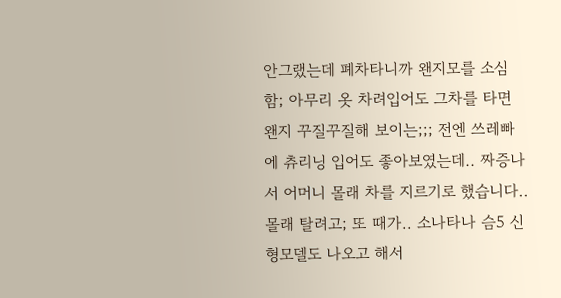안그랬는데 폐차타니까 왠지모를 소심함; 아무리 옷 차려입어도 그차를 타면 왠지 꾸질꾸질해 보이는;;; 전엔 쓰레빠에 츄리닝 입어도 좋아보였는데.. 짜증나서 어머니 몰래 차를 지르기로 했습니다.. 몰래 탈려고; 또 때가.. 소나타나 슴5 신형모델도 나오고 해서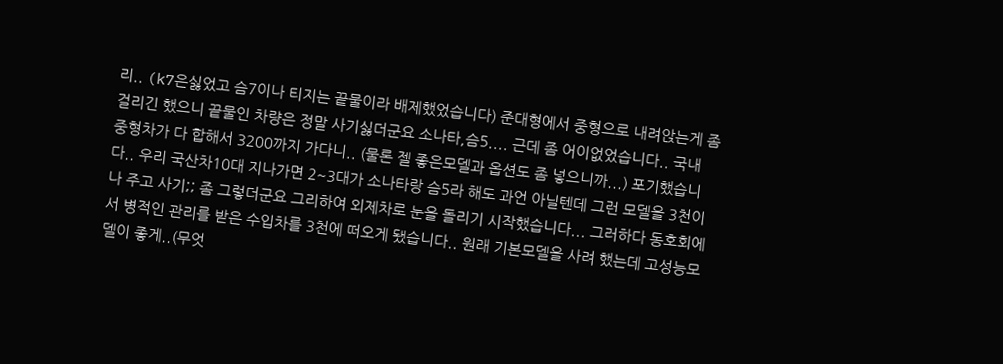리.. (k7은싫었고 슴7이나 티지는 끝물이라 배제했었습니다) 준대형에서 중형으로 내려앉는게 좀 걸리긴 했으니 끝물인 차량은 정말 사기싫더군요 소나타,슴5.... 근데 좀 어이없었습니다.. 국내 중형차가 다 합해서 3200까지 가다니.. (물론 젤 좋은모델과 옵션도 좀 넣으니까...) 포기했습니다.. 우리 국산차10대 지나가면 2~3대가 소나타랑 슴5라 해도 과언 아닐텐데 그런 모델을 3천이나 주고 사기;; 좀 그렇더군요 그리하여 외제차로 눈을 돌리기 시작했습니다... 그러하다 동호회에서 병적인 관리를 받은 수입차를 3천에 떠오게 됐습니다.. 원래 기본모델을 사려 했는데 고성능모델이 좋게..(무엇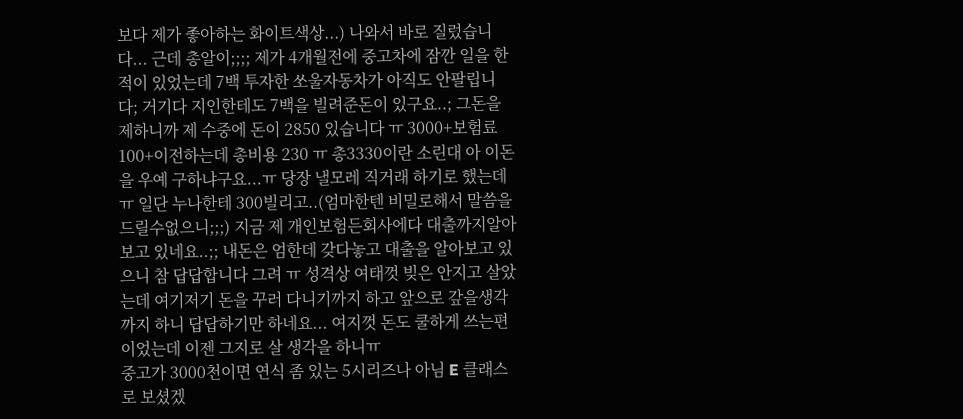보다 제가 좋아하는 화이트색상...) 나와서 바로 질렀습니다... 근데 총알이;;;; 제가 4개월전에 중고차에 잠깐 일을 한적이 있었는데 7백 투자한 쏘울자동차가 아직도 안팔립니다; 거기다 지인한테도 7백을 빌려준돈이 있구요..; 그돈을 제하니까 제 수중에 돈이 2850 있습니다 ㅠ 3000+보험료100+이전하는데 총비용 230 ㅠ 총3330이란 소린대 아 이돈을 우예 구하냐구요...ㅠ 당장 낼모레 직거래 하기로 했는데 ㅠ 일단 누나한테 300빌리고..(엄마한텐 비밀로해서 말씀을 드릴수없으니;;;) 지금 제 개인보험든회사에다 대출까지알아보고 있네요..;; 내돈은 엄한데 갖다놓고 대출을 알아보고 있으니 참 답답합니다 그려 ㅠ 성격상 여태껏 빚은 안지고 살았는데 여기저기 돈을 꾸러 다니기까지 하고 앞으로 갚을생각까지 하니 답답하기만 하네요... 여지껏 돈도 쿨하게 쓰는편이었는데 이젠 그지로 살 생각을 하니ㅠ
중고가 3000천이면 연식 좀 있는 5시리즈나 아님 E 클래스로 보셨겠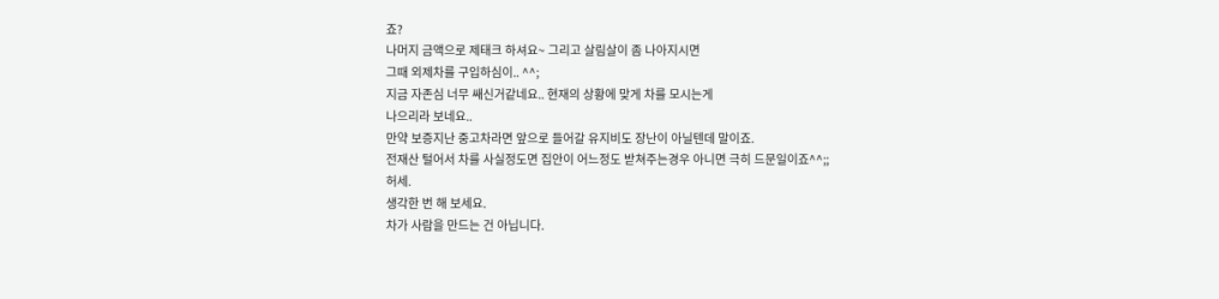죠?
나머지 금액으로 제태크 하셔요~ 그리고 살림살이 좀 나아지시면
그때 외제차를 구입하심이.. ^^;
지금 자존심 너무 쌔신거같네요.. 현재의 상황에 맞게 차를 모시는게
나으리라 보네요..
만약 보증지난 중고차라면 앞으로 들어갈 유지비도 장난이 아닐텐데 말이죠.
전재산 털어서 차를 사실정도면 집안이 어느정도 받쳐주는경우 아니면 극히 드문일이죠^^;;
허세.
생각한 번 해 보세요.
차가 사람을 만드는 건 아닙니다.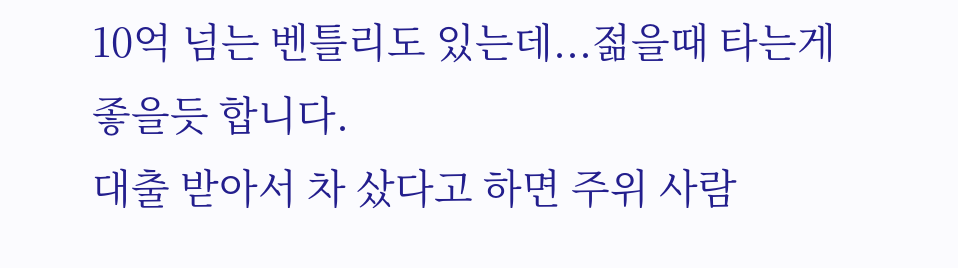10억 넘는 벤틀리도 있는데...젊을때 타는게 좋을듯 합니다.
대출 받아서 차 샀다고 하면 주위 사람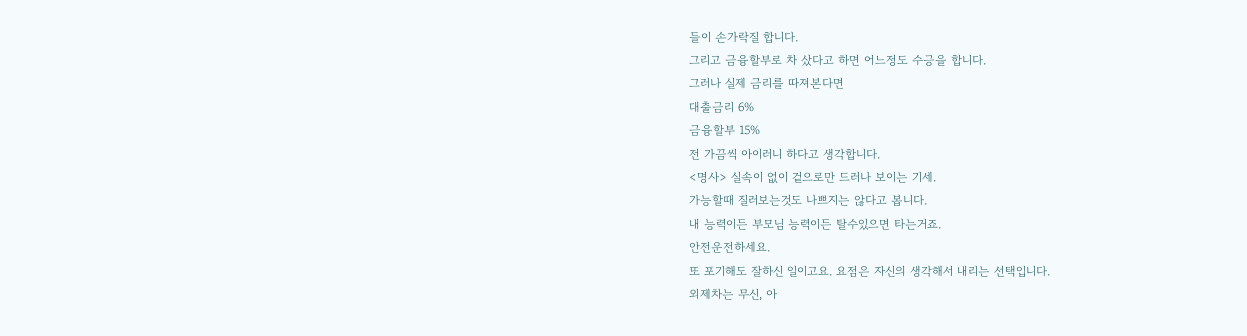들이 손가락질 합니다.
그리고 금융할부로 차 샀다고 하면 어느정도 수긍을 합니다.
그러나 실제 금리를 따져본다면
대출금리 6%
금융할부 15%
전 가끔씩 아이러니 하다고 생각합니다.
<명사> 실속이 없이 겉으로만 드러나 보이는 기세.
가능할때 질러보는것도 나쁘지는 않다고 봅니다.
내 능력이든 부모님 능력이든 탈수있으면 타는거죠.
안전운전하세요.
또 포기해도 잘하신 일이고요. 요점은 자신의 생각해서 내리는 선택입니다.
외제차는 무신, 아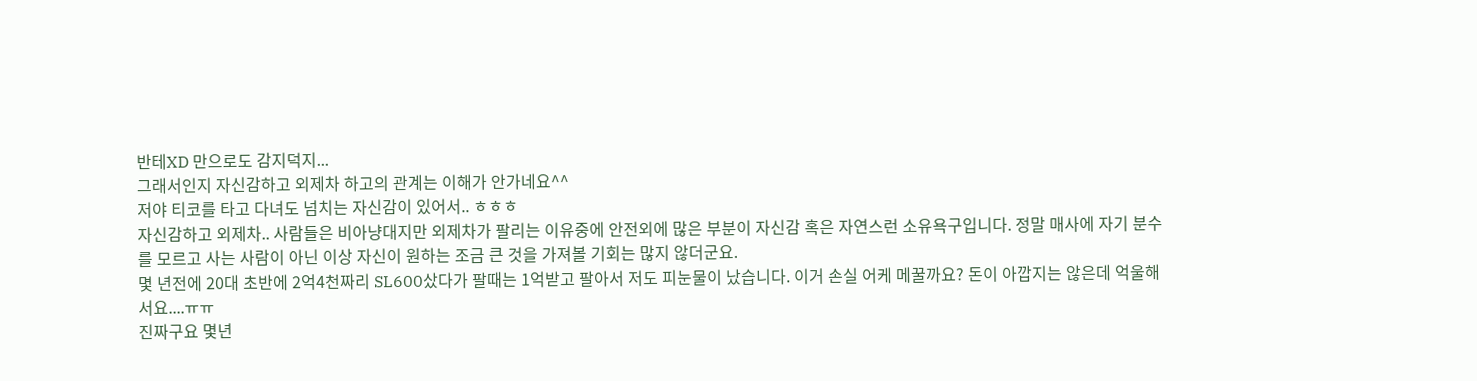반테XD 만으로도 감지덕지...
그래서인지 자신감하고 외제차 하고의 관계는 이해가 안가네요^^
저야 티코를 타고 다녀도 넘치는 자신감이 있어서.. ㅎㅎㅎ
자신감하고 외제차.. 사람들은 비아냥대지만 외제차가 팔리는 이유중에 안전외에 많은 부분이 자신감 혹은 자연스런 소유욕구입니다. 정말 매사에 자기 분수를 모르고 사는 사람이 아닌 이상 자신이 원하는 조금 큰 것을 가져볼 기회는 많지 않더군요.
몇 년전에 20대 초반에 2억4천짜리 SL600샀다가 팔때는 1억받고 팔아서 저도 피눈물이 났습니다. 이거 손실 어케 메꿀까요? 돈이 아깝지는 않은데 억울해서요....ㅠㅠ
진짜구요 몇년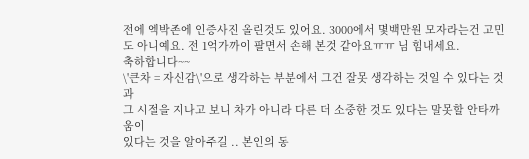전에 엑박존에 인증사진 올린것도 있어요. 3000에서 몇백만원 모자라는건 고민도 아니예요. 전 1억가까이 팔면서 손해 본것 같아요ㅠㅠ 님 힘내세요.
축하합니다~~
\'큰차 = 자신감\'으로 생각하는 부분에서 그건 잘못 생각하는 것일 수 있다는 것과
그 시절을 지나고 보니 차가 아니라 다른 더 소중한 것도 있다는 말못할 안타까움이
있다는 것을 알아주길 .. 본인의 동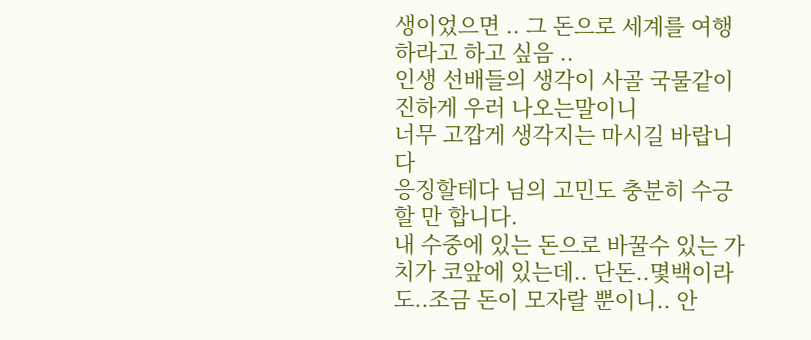생이었으면 .. 그 돈으로 세계를 여행하라고 하고 싶음 ..
인생 선배들의 생각이 사골 국물같이 진하게 우러 나오는말이니
너무 고깝게 생각지는 마시길 바랍니다
응징할테다 님의 고민도 충분히 수긍할 만 합니다.
내 수중에 있는 돈으로 바꿀수 있는 가치가 코앞에 있는데.. 단돈..몇백이라도..조금 돈이 모자랄 뿐이니.. 안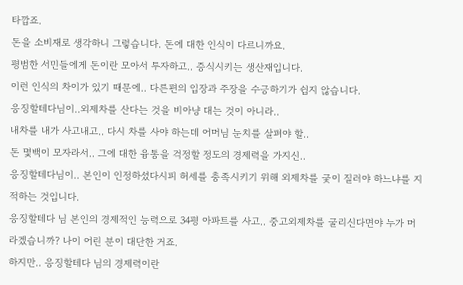타깝죠.
돈을 소비재로 생각하니 그렇습니다. 돈에 대한 인식이 다르니까요.
평범한 서민들에게 돈이란 모아서 투자하고.. 증식시키는 생산재입니다.
이런 인식의 차이가 있기 때문에.. 다른편의 입장과 주장을 수긍하기가 쉽지 않습니다.
응징할테다님이..외제차를 산다는 것을 비아냥 대는 것이 아니라..
내차를 내가 사고내고.. 다시 차를 사야 하는데 어머님 눈치를 살펴야 할..
돈 몇백이 모자라서.. 그에 대한 융통을 걱정할 정도의 경제력을 가지신..
응징할테다님이.. 본인이 인정하셨다시피 허세를 충족시키기 위해 외제차를 궂이 질러야 하느냐를 지적하는 것입니다.
응징할테다 님 본인의 경제적인 능력으로 34평 아파트를 사고.. 중고외제차를 굴리신다면야 누가 머라겠습니까? 나이 어린 분이 대단한 거죠.
하지만.. 응징할테다 님의 경제력이란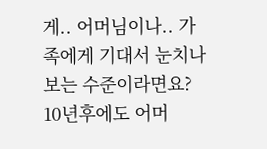게.. 어머님이나.. 가족에게 기대서 눈치나 보는 수준이라면요? 10년후에도 어머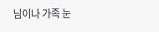님이나 가족 눈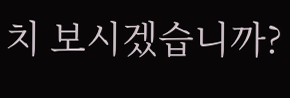치 보시겠습니까?